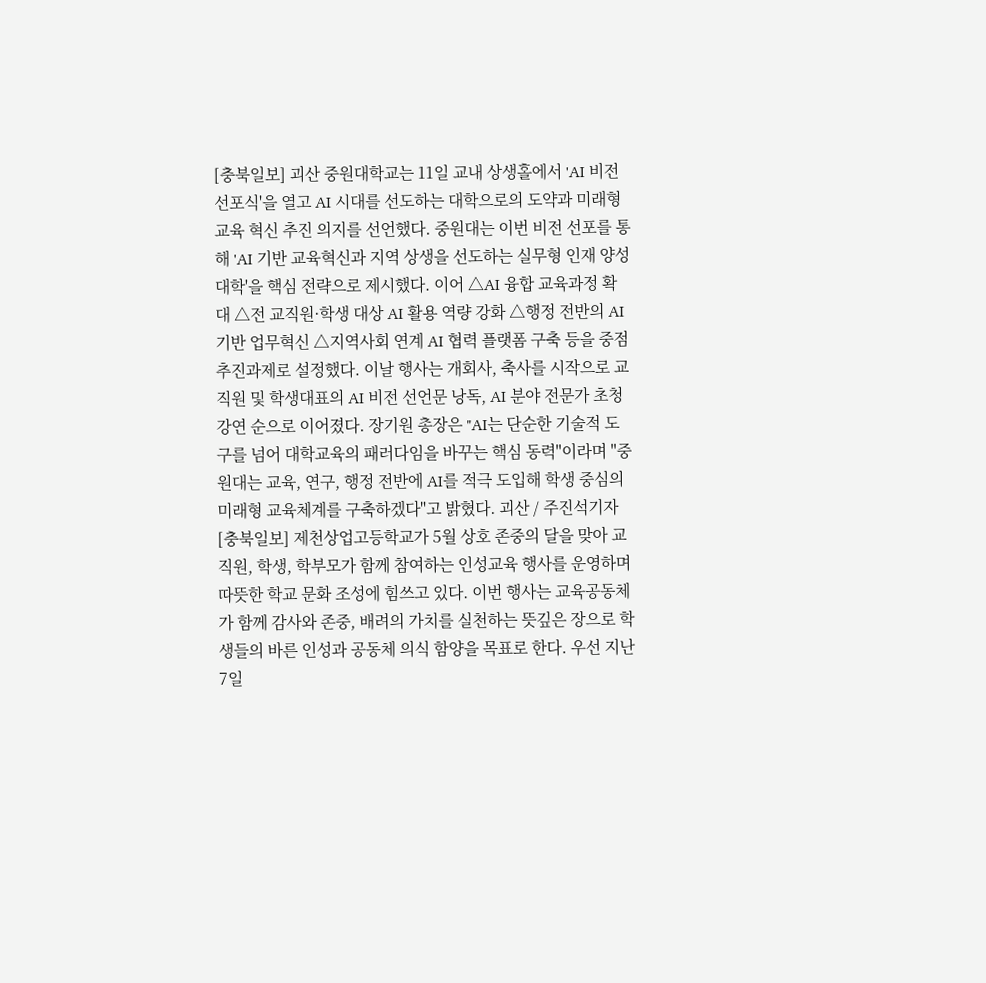[충북일보] 괴산 중원대학교는 11일 교내 상생홀에서 'AI 비전 선포식'을 열고 AI 시대를 선도하는 대학으로의 도약과 미래형 교육 혁신 추진 의지를 선언했다. 중원대는 이번 비전 선포를 통해 'AI 기반 교육혁신과 지역 상생을 선도하는 실무형 인재 양성 대학'을 핵심 전략으로 제시했다. 이어 △AI 융합 교육과정 확대 △전 교직원·학생 대상 AI 활용 역량 강화 △행정 전반의 AI 기반 업무혁신 △지역사회 연계 AI 협력 플랫폼 구축 등을 중점 추진과제로 설정했다. 이날 행사는 개회사, 축사를 시작으로 교직원 및 학생대표의 AI 비전 선언문 낭독, AI 분야 전문가 초청 강연 순으로 이어졌다. 장기원 총장은 "AI는 단순한 기술적 도구를 넘어 대학교육의 패러다임을 바꾸는 핵심 동력"이라며 "중원대는 교육, 연구, 행정 전반에 AI를 적극 도입해 학생 중심의 미래형 교육체계를 구축하겠다"고 밝혔다. 괴산 / 주진석기자
[충북일보] 제천상업고등학교가 5월 상호 존중의 달을 맞아 교직원, 학생, 학부모가 함께 참여하는 인성교육 행사를 운영하며 따뜻한 학교 문화 조성에 힘쓰고 있다. 이번 행사는 교육공동체가 함께 감사와 존중, 배려의 가치를 실천하는 뜻깊은 장으로 학생들의 바른 인성과 공동체 의식 함양을 목표로 한다. 우선 지난 7일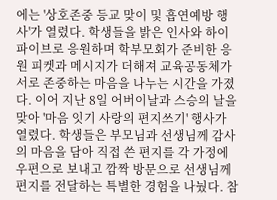에는 '상호존중 등교 맞이 및 흡연예방 행사'가 열렸다. 학생들을 밝은 인사와 하이파이브로 응원하며 학부모회가 준비한 응원 피켓과 메시지가 더해져 교육공동체가 서로 존중하는 마음을 나누는 시간을 가졌다. 이어 지난 8일 어버이날과 스승의 날을 맞아 '마음 잇기 사랑의 편지쓰기' 행사가 열렸다. 학생들은 부모님과 선생님께 감사의 마음을 담아 직접 쓴 편지를 각 가정에 우편으로 보내고 깜짝 방문으로 선생님께 편지를 전달하는 특별한 경험을 나눴다. 참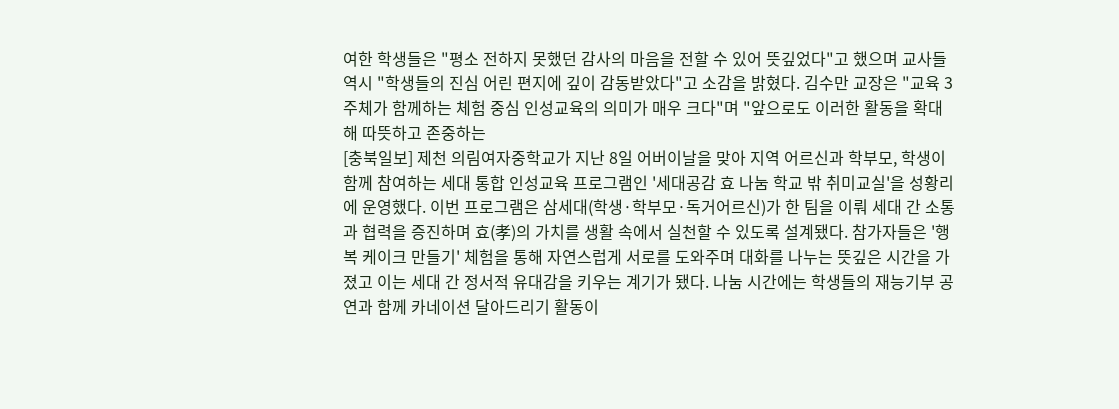여한 학생들은 "평소 전하지 못했던 감사의 마음을 전할 수 있어 뜻깊었다"고 했으며 교사들 역시 "학생들의 진심 어린 편지에 깊이 감동받았다"고 소감을 밝혔다. 김수만 교장은 "교육 3주체가 함께하는 체험 중심 인성교육의 의미가 매우 크다"며 "앞으로도 이러한 활동을 확대해 따뜻하고 존중하는
[충북일보] 제천 의림여자중학교가 지난 8일 어버이날을 맞아 지역 어르신과 학부모, 학생이 함께 참여하는 세대 통합 인성교육 프로그램인 '세대공감 효 나눔 학교 밖 취미교실'을 성황리에 운영했다. 이번 프로그램은 삼세대(학생·학부모·독거어르신)가 한 팀을 이뤄 세대 간 소통과 협력을 증진하며 효(孝)의 가치를 생활 속에서 실천할 수 있도록 설계됐다. 참가자들은 '행복 케이크 만들기' 체험을 통해 자연스럽게 서로를 도와주며 대화를 나누는 뜻깊은 시간을 가졌고 이는 세대 간 정서적 유대감을 키우는 계기가 됐다. 나눔 시간에는 학생들의 재능기부 공연과 함께 카네이션 달아드리기 활동이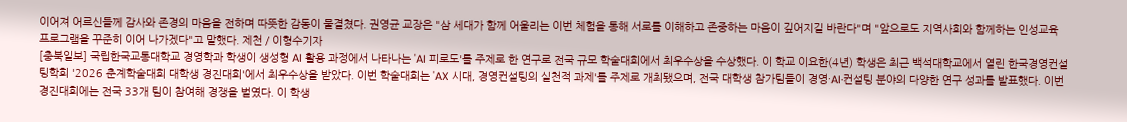이어져 어르신들께 감사와 존경의 마음을 전하며 따뜻한 감동이 물결쳤다. 권영균 교장은 "삼 세대가 함께 어울리는 이번 체험을 통해 서로를 이해하고 존중하는 마음이 깊어지길 바란다"며 "앞으로도 지역사회와 함께하는 인성교육 프로그램을 꾸준히 이어 나가겠다"고 말했다. 제천 / 이형수기자
[충북일보] 국립한국교통대학교 경영학과 학생이 생성형 AI 활용 과정에서 나타나는 'AI 피로도'를 주제로 한 연구로 전국 규모 학술대회에서 최우수상을 수상했다. 이 학교 이요한(4년) 학생은 최근 백석대학교에서 열린 한국경영컨설팅학회 '2026 춘계학술대회 대학생 경진대회'에서 최우수상을 받았다. 이번 학술대회는 'AX 시대, 경영컨설팅의 실천적 과제'를 주제로 개최됐으며, 전국 대학생 참가팀들이 경영·AI·컨설팅 분야의 다양한 연구 성과를 발표했다. 이번 경진대회에는 전국 33개 팀이 참여해 경쟁을 벌였다. 이 학생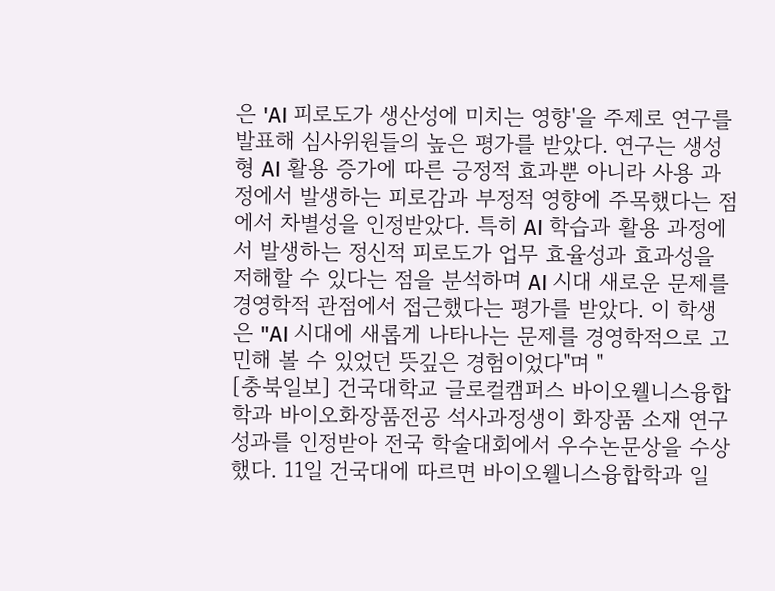은 'AI 피로도가 생산성에 미치는 영향'을 주제로 연구를 발표해 심사위원들의 높은 평가를 받았다. 연구는 생성형 AI 활용 증가에 따른 긍정적 효과뿐 아니라 사용 과정에서 발생하는 피로감과 부정적 영향에 주목했다는 점에서 차별성을 인정받았다. 특히 AI 학습과 활용 과정에서 발생하는 정신적 피로도가 업무 효율성과 효과성을 저해할 수 있다는 점을 분석하며 AI 시대 새로운 문제를 경영학적 관점에서 접근했다는 평가를 받았다. 이 학생은 "AI 시대에 새롭게 나타나는 문제를 경영학적으로 고민해 볼 수 있었던 뜻깊은 경험이었다"며 "
[충북일보] 건국대학교 글로컬캠퍼스 바이오웰니스융합학과 바이오화장품전공 석사과정생이 화장품 소재 연구 성과를 인정받아 전국 학술대회에서 우수논문상을 수상했다. 11일 건국대에 따르면 바이오웰니스융합학과 일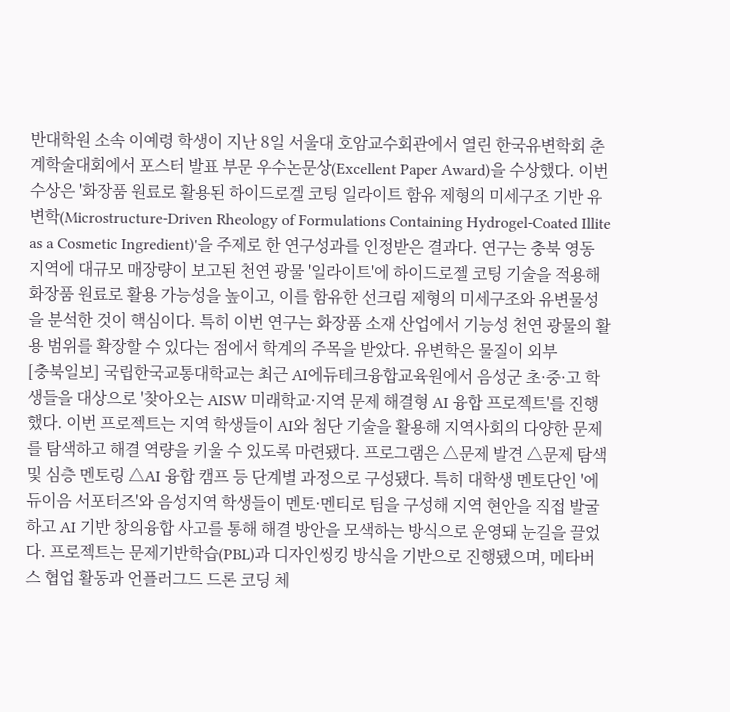반대학원 소속 이예령 학생이 지난 8일 서울대 호암교수회관에서 열린 한국유변학회 춘계학술대회에서 포스터 발표 부문 우수논문상(Excellent Paper Award)을 수상했다. 이번 수상은 '화장품 원료로 활용된 하이드로겔 코팅 일라이트 함유 제형의 미세구조 기반 유변학(Microstructure-Driven Rheology of Formulations Containing Hydrogel-Coated Illite as a Cosmetic Ingredient)'을 주제로 한 연구성과를 인정받은 결과다. 연구는 충북 영동 지역에 대규모 매장량이 보고된 천연 광물 '일라이트'에 하이드로젤 코팅 기술을 적용해 화장품 원료로 활용 가능성을 높이고, 이를 함유한 선크림 제형의 미세구조와 유변물성을 분석한 것이 핵심이다. 특히 이번 연구는 화장품 소재 산업에서 기능성 천연 광물의 활용 범위를 확장할 수 있다는 점에서 학계의 주목을 받았다. 유변학은 물질이 외부
[충북일보] 국립한국교통대학교는 최근 AI에듀테크융합교육원에서 음성군 초·중·고 학생들을 대상으로 '찾아오는 AISW 미래학교·지역 문제 해결형 AI 융합 프로젝트'를 진행했다. 이번 프로젝트는 지역 학생들이 AI와 첨단 기술을 활용해 지역사회의 다양한 문제를 탐색하고 해결 역량을 키울 수 있도록 마련됐다. 프로그램은 △문제 발견 △문제 탐색 및 심층 멘토링 △AI 융합 캠프 등 단계별 과정으로 구성됐다. 특히 대학생 멘토단인 '에듀이음 서포터즈'와 음성지역 학생들이 멘토·멘티로 팀을 구성해 지역 현안을 직접 발굴하고 AI 기반 창의융합 사고를 통해 해결 방안을 모색하는 방식으로 운영돼 눈길을 끌었다. 프로젝트는 문제기반학습(PBL)과 디자인씽킹 방식을 기반으로 진행됐으며, 메타버스 협업 활동과 언플러그드 드론 코딩 체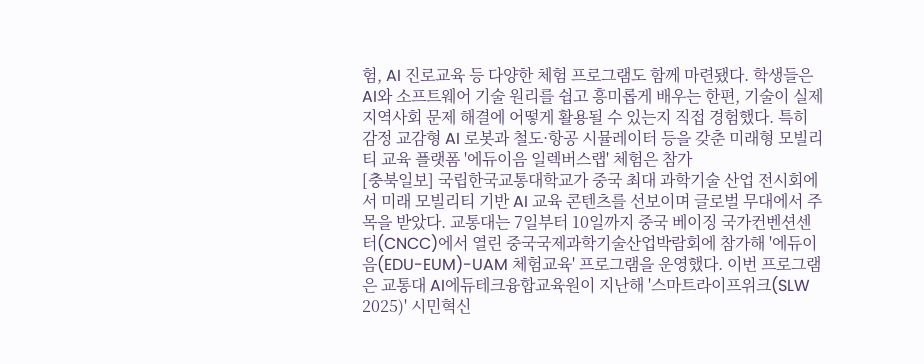험, AI 진로교육 등 다양한 체험 프로그램도 함께 마련됐다. 학생들은 AI와 소프트웨어 기술 원리를 쉽고 흥미롭게 배우는 한편, 기술이 실제 지역사회 문제 해결에 어떻게 활용될 수 있는지 직접 경험했다. 특히 감정 교감형 AI 로봇과 철도·항공 시뮬레이터 등을 갖춘 미래형 모빌리티 교육 플랫폼 '에듀이음 일렉버스랩' 체험은 참가
[충북일보] 국립한국교통대학교가 중국 최대 과학기술 산업 전시회에서 미래 모빌리티 기반 AI 교육 콘텐츠를 선보이며 글로벌 무대에서 주목을 받았다. 교통대는 7일부터 10일까지 중국 베이징 국가컨벤션센터(CNCC)에서 열린 중국국제과학기술산업박람회에 참가해 '에듀이음(EDU-EUM)-UAM 체험교육' 프로그램을 운영했다. 이번 프로그램은 교통대 AI에듀테크융합교육원이 지난해 '스마트라이프위크(SLW 2025)' 시민혁신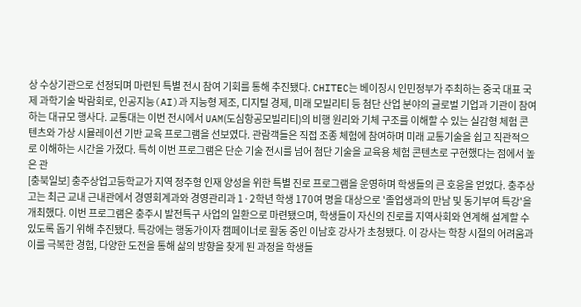상 수상기관으로 선정되며 마련된 특별 전시 참여 기회를 통해 추진됐다. CHITEC는 베이징시 인민정부가 주최하는 중국 대표 국제 과학기술 박람회로, 인공지능(AI)과 지능형 제조, 디지털 경제, 미래 모빌리티 등 첨단 산업 분야의 글로벌 기업과 기관이 참여하는 대규모 행사다. 교통대는 이번 전시에서 UAM(도심항공모빌리티)의 비행 원리와 기체 구조를 이해할 수 있는 실감형 체험 콘텐츠와 가상 시뮬레이션 기반 교육 프로그램을 선보였다. 관람객들은 직접 조종 체험에 참여하며 미래 교통기술을 쉽고 직관적으로 이해하는 시간을 가졌다. 특히 이번 프로그램은 단순 기술 전시를 넘어 첨단 기술을 교육용 체험 콘텐츠로 구현했다는 점에서 높은 관
[충북일보] 충주상업고등학교가 지역 정주형 인재 양성을 위한 특별 진로 프로그램을 운영하며 학생들의 큰 호응을 얻었다. 충주상고는 최근 교내 근내관에서 경영회계과와 경영관리과 1·2학년 학생 170여 명을 대상으로 '졸업생과의 만남 및 동기부여 특강'을 개최했다. 이번 프로그램은 충주시 발전특구 사업의 일환으로 마련됐으며, 학생들이 자신의 진로를 지역사회와 연계해 설계할 수 있도록 돕기 위해 추진됐다. 특강에는 행동가이자 캠페이너로 활동 중인 이남호 강사가 초청됐다. 이 강사는 학창 시절의 어려움과 이를 극복한 경험, 다양한 도전을 통해 삶의 방향을 찾게 된 과정을 학생들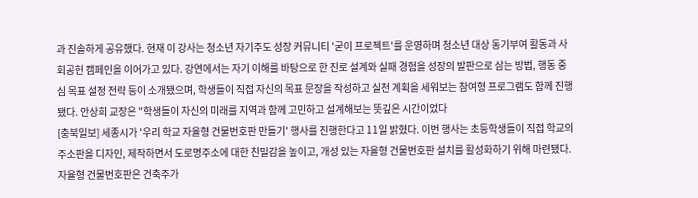과 진솔하게 공유했다. 현재 이 강사는 청소년 자기주도 성장 커뮤니티 '굳이 프로젝트'를 운영하며 청소년 대상 동기부여 활동과 사회공헌 캠페인을 이어가고 있다. 강연에서는 자기 이해를 바탕으로 한 진로 설계와 실패 경험을 성장의 발판으로 삼는 방법, 행동 중심 목표 설정 전략 등이 소개됐으며, 학생들이 직접 자신의 목표 문장을 작성하고 실천 계획을 세워보는 참여형 프로그램도 함께 진행됐다. 안상희 교장은 "학생들이 자신의 미래를 지역과 함께 고민하고 설계해보는 뜻깊은 시간이었다
[충북일보] 세종시가 '우리 학교 자율형 건물번호판 만들기' 행사를 진행한다고 11일 밝혔다. 이번 행사는 초등학생들이 직접 학교의 주소판을 디자인, 제작하면서 도로명주소에 대한 친밀감을 높이고, 개성 있는 자율형 건물번호판 설치를 활성화하기 위해 마련됐다. 자율형 건물번호판은 건축주가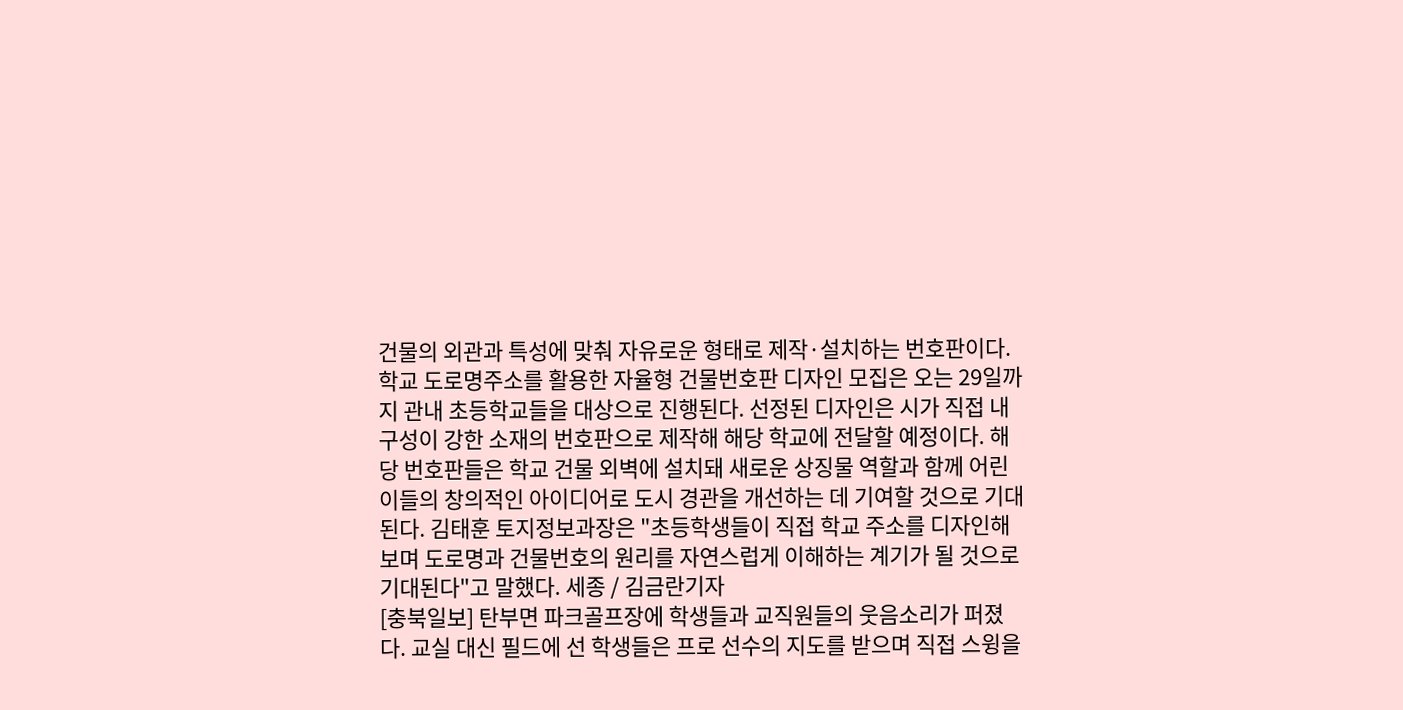건물의 외관과 특성에 맞춰 자유로운 형태로 제작·설치하는 번호판이다. 학교 도로명주소를 활용한 자율형 건물번호판 디자인 모집은 오는 29일까지 관내 초등학교들을 대상으로 진행된다. 선정된 디자인은 시가 직접 내구성이 강한 소재의 번호판으로 제작해 해당 학교에 전달할 예정이다. 해당 번호판들은 학교 건물 외벽에 설치돼 새로운 상징물 역할과 함께 어린이들의 창의적인 아이디어로 도시 경관을 개선하는 데 기여할 것으로 기대된다. 김태훈 토지정보과장은 "초등학생들이 직접 학교 주소를 디자인해 보며 도로명과 건물번호의 원리를 자연스럽게 이해하는 계기가 될 것으로 기대된다"고 말했다. 세종 / 김금란기자
[충북일보] 탄부면 파크골프장에 학생들과 교직원들의 웃음소리가 퍼졌다. 교실 대신 필드에 선 학생들은 프로 선수의 지도를 받으며 직접 스윙을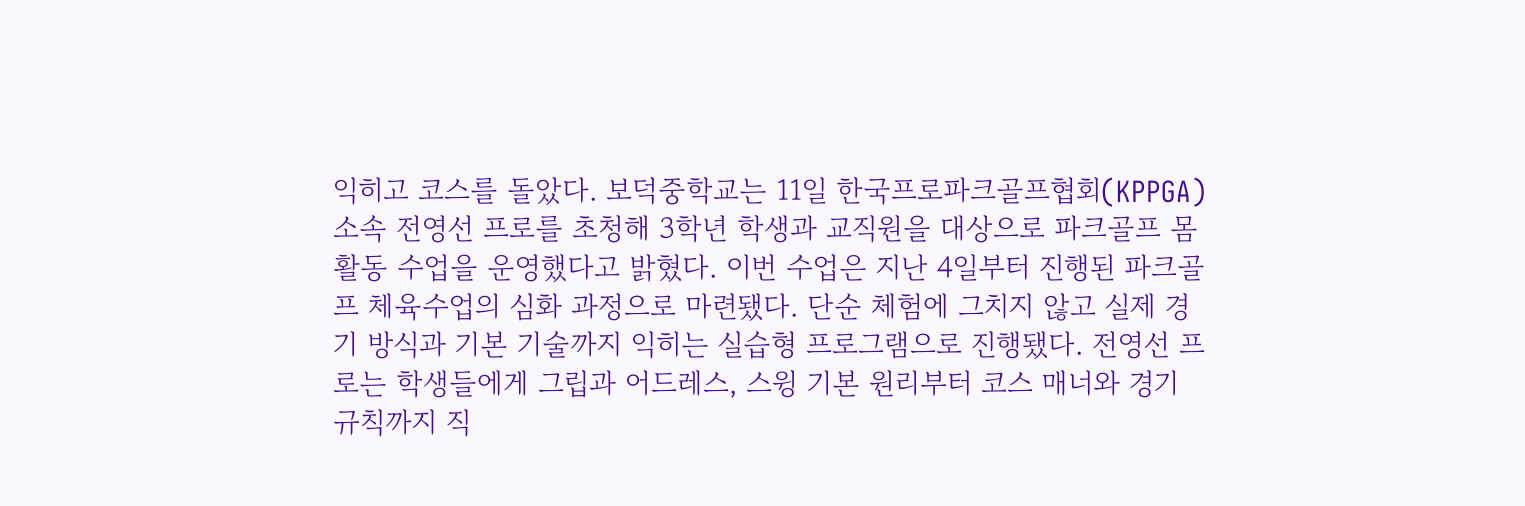익히고 코스를 돌았다. 보덕중학교는 11일 한국프로파크골프협회(KPPGA) 소속 전영선 프로를 초청해 3학년 학생과 교직원을 대상으로 파크골프 몸활동 수업을 운영했다고 밝혔다. 이번 수업은 지난 4일부터 진행된 파크골프 체육수업의 심화 과정으로 마련됐다. 단순 체험에 그치지 않고 실제 경기 방식과 기본 기술까지 익히는 실습형 프로그램으로 진행됐다. 전영선 프로는 학생들에게 그립과 어드레스, 스윙 기본 원리부터 코스 매너와 경기 규칙까지 직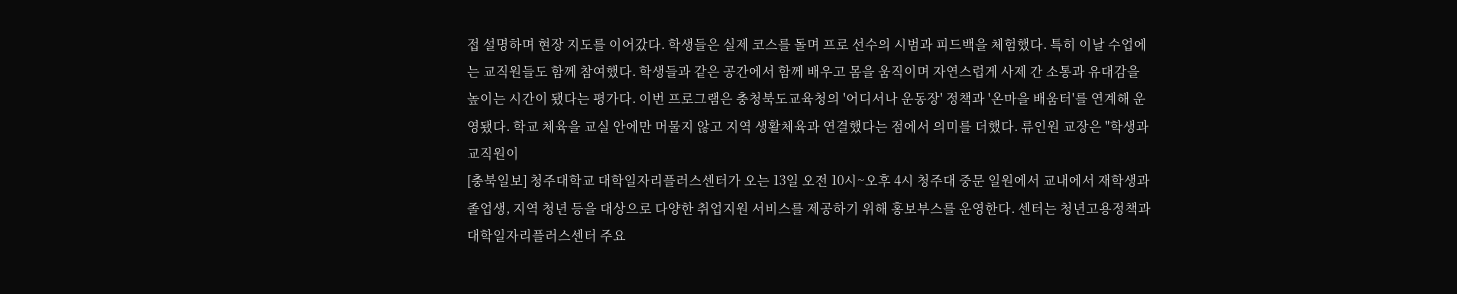접 설명하며 현장 지도를 이어갔다. 학생들은 실제 코스를 돌며 프로 선수의 시범과 피드백을 체험했다. 특히 이날 수업에는 교직원들도 함께 참여했다. 학생들과 같은 공간에서 함께 배우고 몸을 움직이며 자연스럽게 사제 간 소통과 유대감을 높이는 시간이 됐다는 평가다. 이번 프로그램은 충청북도교육청의 '어디서나 운동장' 정책과 '온마을 배움터'를 연계해 운영됐다. 학교 체육을 교실 안에만 머물지 않고 지역 생활체육과 연결했다는 점에서 의미를 더했다. 류인원 교장은 "학생과 교직원이
[충북일보] 청주대학교 대학일자리플러스센터가 오는 13일 오전 10시~오후 4시 청주대 중문 일원에서 교내에서 재학생과 졸업생, 지역 청년 등을 대상으로 다양한 취업지원 서비스를 제공하기 위해 홍보부스를 운영한다. 센터는 청년고용정책과 대학일자리플러스센터 주요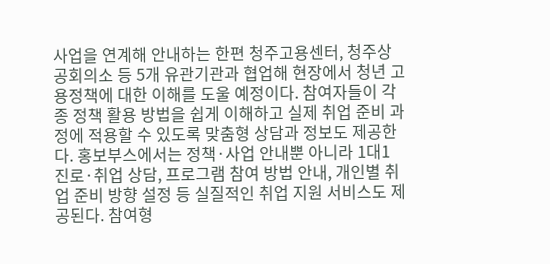사업을 연계해 안내하는 한편 청주고용센터, 청주상공회의소 등 5개 유관기관과 협업해 현장에서 청년 고용정책에 대한 이해를 도울 예정이다. 참여자들이 각종 정책 활용 방법을 쉽게 이해하고 실제 취업 준비 과정에 적용할 수 있도록 맞춤형 상담과 정보도 제공한다. 홍보부스에서는 정책·사업 안내뿐 아니라 1대1 진로·취업 상담, 프로그램 참여 방법 안내, 개인별 취업 준비 방향 설정 등 실질적인 취업 지원 서비스도 제공된다. 참여형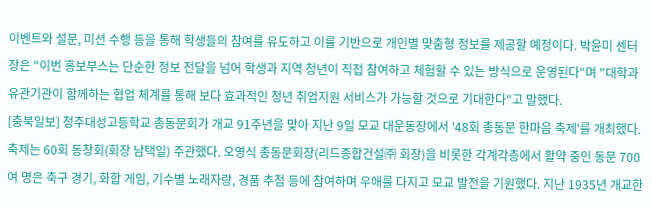이벤트와 설문, 미션 수행 등을 통해 학생들의 참여를 유도하고 이를 기반으로 개인별 맞춤형 정보를 제공할 예정이다. 박윤미 센터장은 "이번 홍보부스는 단순한 정보 전달을 넘어 학생과 지역 청년이 직접 참여하고 체험할 수 있는 방식으로 운영된다"며 "대학과 유관기관이 함께하는 협업 체계를 통해 보다 효과적인 청년 취업지원 서비스가 가능할 것으로 기대한다"고 말했다.
[충북일보] 청주대성고등학교 총동문회가 개교 91주년을 맞아 지난 9일 모교 대운동장에서 '48회 총동문 한마음 축제'를 개최했다. 축제는 60회 동창회(회장 남택일) 주관했다. 오영식 총동문회장(리드종합건설㈜ 회장)을 비롯한 각계각층에서 활약 중인 동문 700여 명은 축구 경기, 화합 게임, 기수별 노래자랑, 경품 추첨 등에 참여하며 우애를 다지고 모교 발전을 기원했다. 지난 1935년 개교한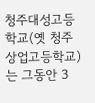청주대성고등학교(옛 청주상업고등학교)는 그동안 3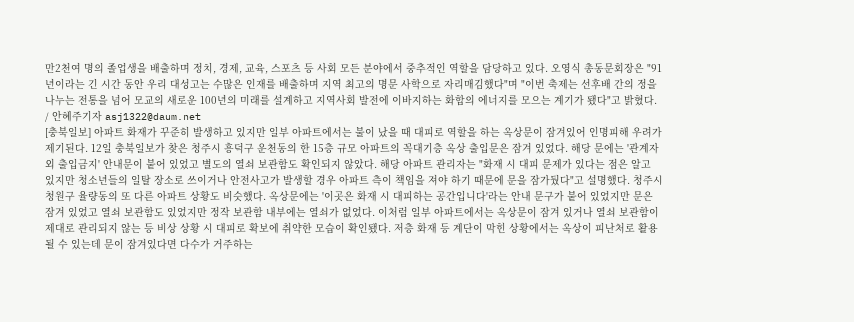만2천여 명의 졸업생을 배출하며 정치, 경제, 교육, 스포츠 등 사회 모든 분야에서 중추적인 역할을 담당하고 있다. 오영식 총동문회장은 "91년이라는 긴 시간 동안 우리 대성고는 수많은 인재를 배출하며 지역 최고의 명문 사학으로 자리매김했다"며 "이번 축제는 선후배 간의 정을 나누는 전통을 넘어 모교의 새로운 100년의 미래를 설계하고 지역사회 발전에 이바지하는 화합의 에너지를 모으는 계기가 됐다"고 밝혔다. / 안혜주기자 asj1322@daum.net
[충북일보] 아파트 화재가 꾸준히 발생하고 있지만 일부 아파트에서는 불이 났을 때 대피로 역할을 하는 옥상문이 잠겨있어 인명피해 우려가 제기된다. 12일 충북일보가 찾은 청주시 흥덕구 운천동의 한 15층 규모 아파트의 꼭대기층 옥상 출입문은 잠겨 있었다. 해당 문에는 '관계자 외 출입금지' 안내문이 붙어 있었고 별도의 열쇠 보관함도 확인되지 않았다. 해당 아파트 관리자는 "화재 시 대피 문제가 있다는 점은 알고 있지만 청소년들의 일탈 장소로 쓰이거나 안전사고가 발생할 경우 아파트 측이 책임을 져야 하기 때문에 문을 잠가뒀다"고 설명했다. 청주시 청원구 율량동의 또 다른 아파트 상황도 비슷했다. 옥상문에는 '이곳은 화재 시 대피하는 공간입니다'라는 안내 문구가 붙어 있었지만 문은 잠겨 있었고 열쇠 보관함도 있었지만 정작 보관함 내부에는 열쇠가 없었다. 이처럼 일부 아파트에서는 옥상문이 잠겨 있거나 열쇠 보관함이 제대로 관리되지 않는 등 비상 상황 시 대피로 확보에 취약한 모습이 확인됐다. 저층 화재 등 계단이 막힌 상황에서는 옥상이 피난처로 활용될 수 있는데 문이 잠겨있다면 다수가 거주하는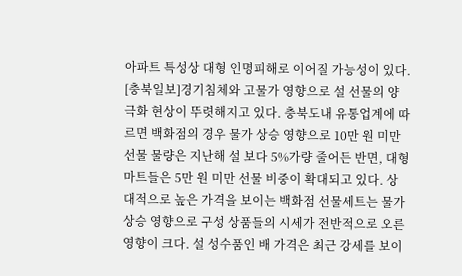아파트 특성상 대형 인명피해로 이어질 가능성이 있다.
[충북일보]경기침체와 고물가 영향으로 설 선물의 양극화 현상이 뚜렷해지고 있다. 충북도내 유통업계에 따르면 백화점의 경우 물가 상승 영향으로 10만 원 미만 선물 물량은 지난해 설 보다 5%가량 줄어든 반면, 대형마트들은 5만 원 미만 선물 비중이 확대되고 있다. 상대적으로 높은 가격을 보이는 백화점 선물세트는 물가 상승 영향으로 구성 상품들의 시세가 전반적으로 오른 영향이 크다. 설 성수품인 배 가격은 최근 강세를 보이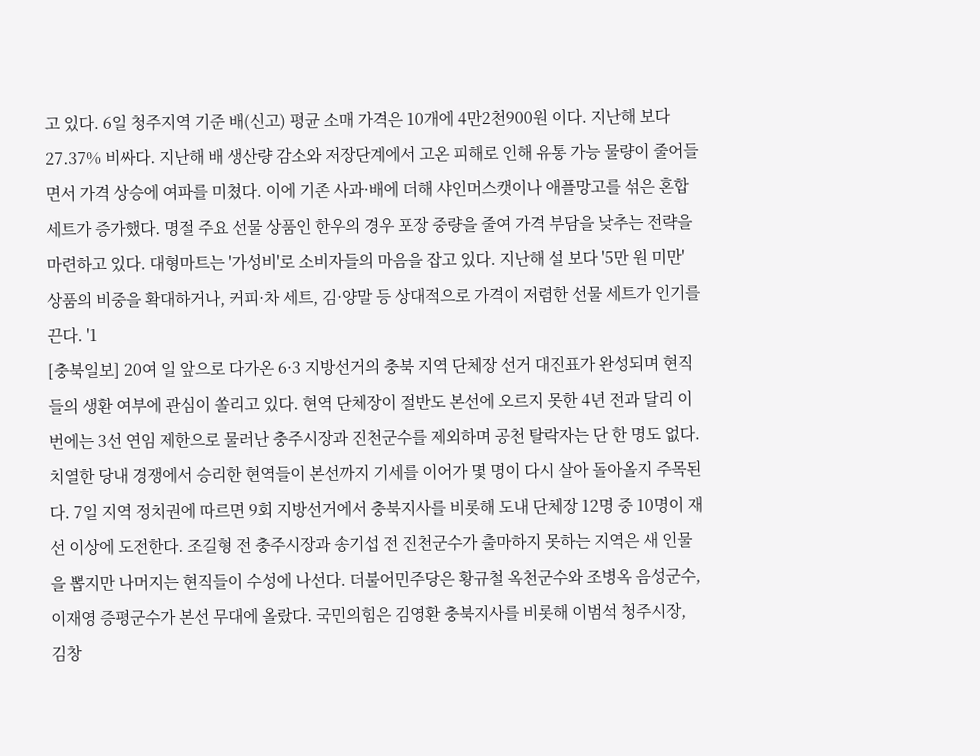고 있다. 6일 청주지역 기준 배(신고) 평균 소매 가격은 10개에 4만2천900원 이다. 지난해 보다 27.37% 비싸다. 지난해 배 생산량 감소와 저장단계에서 고온 피해로 인해 유통 가능 물량이 줄어들면서 가격 상승에 여파를 미쳤다. 이에 기존 사과·배에 더해 샤인머스캣이나 애플망고를 섞은 혼합세트가 증가했다. 명절 주요 선물 상품인 한우의 경우 포장 중량을 줄여 가격 부담을 낮추는 전략을 마련하고 있다. 대형마트는 '가성비'로 소비자들의 마음을 잡고 있다. 지난해 설 보다 '5만 원 미만' 상품의 비중을 확대하거나, 커피·차 세트, 김·양말 등 상대적으로 가격이 저렴한 선물 세트가 인기를 끈다. '1
[충북일보] 20여 일 앞으로 다가온 6·3 지방선거의 충북 지역 단체장 선거 대진표가 완성되며 현직들의 생환 여부에 관심이 쏠리고 있다. 현역 단체장이 절반도 본선에 오르지 못한 4년 전과 달리 이번에는 3선 연임 제한으로 물러난 충주시장과 진천군수를 제외하며 공천 탈락자는 단 한 명도 없다. 치열한 당내 경쟁에서 승리한 현역들이 본선까지 기세를 이어가 몇 명이 다시 살아 돌아올지 주목된다. 7일 지역 정치권에 따르면 9회 지방선거에서 충북지사를 비롯해 도내 단체장 12명 중 10명이 재선 이상에 도전한다. 조길형 전 충주시장과 송기섭 전 진천군수가 출마하지 못하는 지역은 새 인물을 뽑지만 나머지는 현직들이 수성에 나선다. 더불어민주당은 황규철 옥천군수와 조병옥 음성군수, 이재영 증평군수가 본선 무대에 올랐다. 국민의힘은 김영환 충북지사를 비롯해 이범석 청주시장, 김창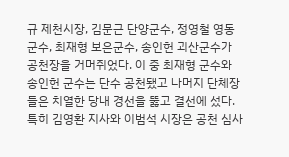규 제천시장, 김문근 단양군수, 정영철 영동군수, 최재형 보은군수, 송인헌 괴산군수가 공천장을 거머쥐었다. 이 중 최재형 군수와 송인헌 군수는 단수 공천됐고 나머지 단체장들은 치열한 당내 경선을 뚫고 결선에 섰다. 특히 김영환 지사와 이범석 시장은 공천 심사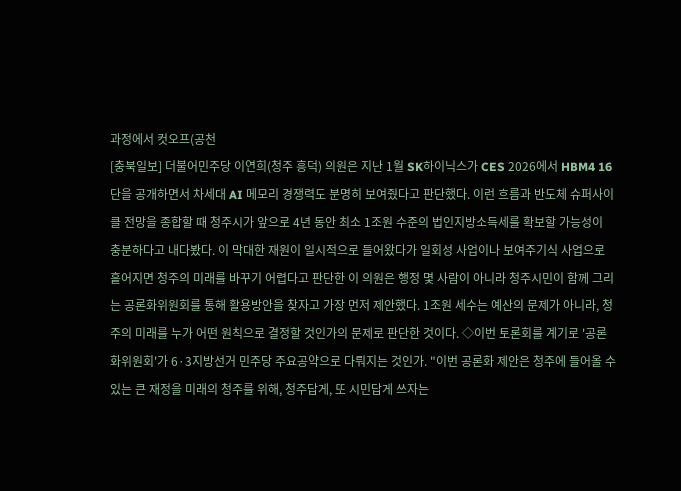과정에서 컷오프(공천
[충북일보] 더불어민주당 이연희(청주 흥덕) 의원은 지난 1월 SK하이닉스가 CES 2026에서 HBM4 16단을 공개하면서 차세대 AI 메모리 경쟁력도 분명히 보여줬다고 판단했다. 이런 흐름과 반도체 슈퍼사이클 전망을 종합할 때 청주시가 앞으로 4년 동안 최소 1조원 수준의 법인지방소득세를 확보할 가능성이 충분하다고 내다봤다. 이 막대한 재원이 일시적으로 들어왔다가 일회성 사업이나 보여주기식 사업으로 흩어지면 청주의 미래를 바꾸기 어렵다고 판단한 이 의원은 행정 몇 사람이 아니라 청주시민이 함께 그리는 공론화위원회를 통해 활용방안을 찾자고 가장 먼저 제안했다. 1조원 세수는 예산의 문제가 아니라, 청주의 미래를 누가 어떤 원칙으로 결정할 것인가의 문제로 판단한 것이다. ◇이번 토론회를 계기로 '공론화위원회'가 6·3지방선거 민주당 주요공약으로 다뤄지는 것인가. "이번 공론화 제안은 청주에 들어올 수 있는 큰 재정을 미래의 청주를 위해, 청주답게, 또 시민답게 쓰자는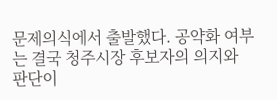문제의식에서 출발했다. 공약화 여부는 결국 청주시장 후보자의 의지와 판단이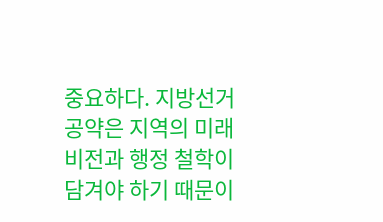중요하다. 지방선거 공약은 지역의 미래 비전과 행정 철학이 담겨야 하기 때문이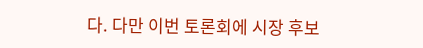다. 다만 이번 토론회에 시장 후보